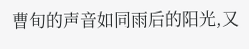曹旬的声音如同雨后的阳光,又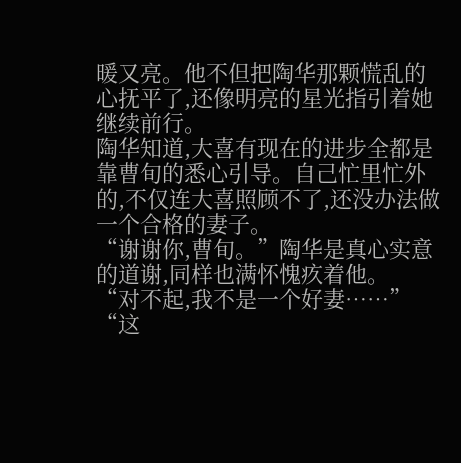暖又亮。他不但把陶华那颗慌乱的心抚平了,还像明亮的星光指引着她继续前行。
陶华知道,大喜有现在的进步全都是靠曹旬的悉心引导。自己忙里忙外的,不仅连大喜照顾不了,还没办法做一个合格的妻子。
“谢谢你,曹旬。”陶华是真心实意的道谢,同样也满怀愧疚着他。
“对不起,我不是一个好妻……”
“这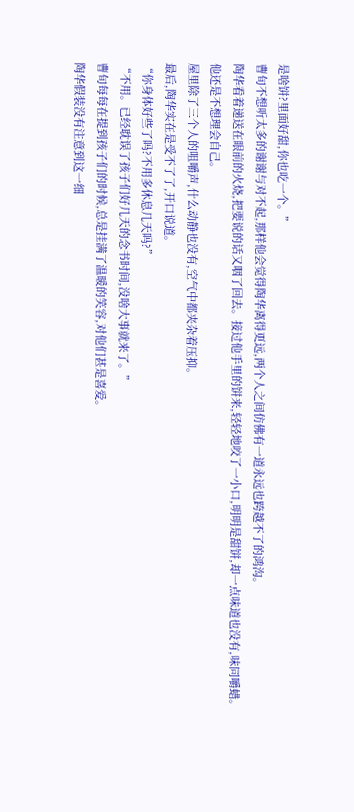是啥饼?里面好甜,你也吃一个。”
曹旬不想听太多的谢谢与对不起,那样他会觉得陶华离得更远,两个人之间仿佛有一道永远也跨越不了的鸿沟。
陶华看着递送在眼前的火烧,把要说的话又咽了回去。接过他手里的饼来,轻轻地咬了一小口,明明是甜饼,却一点味道也没有,味同嚼蜡。
他还是不想理会自己。
屋里除了三个人的咀嚼声,什么动静也没有,空气中都夹杂着压抑。
最后,陶华实在是受不了了,开口说道。
“你身体好些了吗?不用多休息几天吗?”
“不用。已经耽误了孩子们好几天的念书时间,没啥大事就来了。”
曹旬每每在提到孩子们的时候,总是挂满了温暖的笑容,对他们甚是喜爱。
陶华假装没有注意到这一细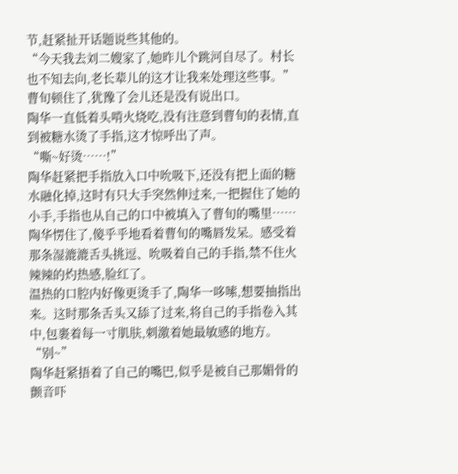节,赶紧扯开话题说些其他的。
“今天我去刘二嫂家了,她昨儿个跳河自尽了。村长也不知去向,老长辈儿的这才让我来处理这些事。”
曹旬顿住了,犹豫了会儿还是没有说出口。
陶华一直低着头啃火烧吃,没有注意到曹旬的表情,直到被糖水烫了手指,这才惊呼出了声。
“嘶~好烫……!”
陶华赶紧把手指放入口中吮吸下,还没有把上面的糖水融化掉,这时有只大手突然伸过来,一把握住了她的小手,手指也从自己的口中被填入了曹旬的嘴里……
陶华愣住了,傻乎乎地看着曹旬的嘴唇发呆。感受着那条湿漉漉舌头挑逗、吮吸着自己的手指,禁不住火辣辣的灼热感,脸红了。
温热的口腔内好像更烫手了,陶华一哆嗦,想要抽指出来。这时那条舌头又舔了过来,将自己的手指卷入其中,包裹着每一寸肌肤,刺激着她最敏感的地方。
“别~”
陶华赶紧捂着了自己的嘴巴,似乎是被自己那媚骨的颤音吓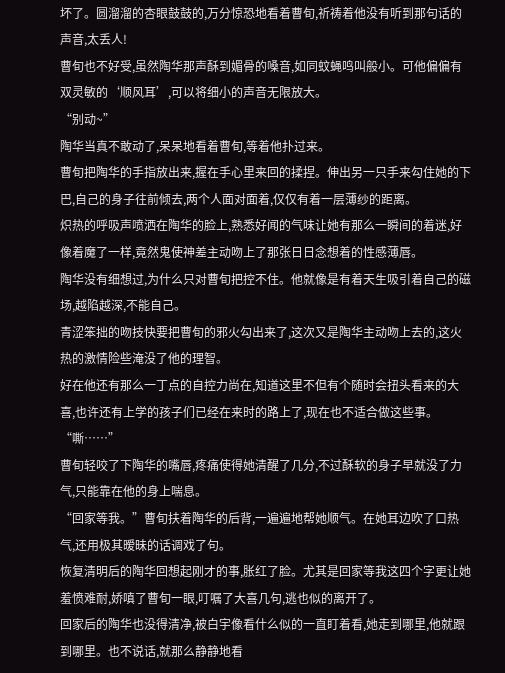坏了。圆溜溜的杏眼鼓鼓的,万分惊恐地看着曹旬,祈祷着他没有听到那句话的声音,太丢人!
曹旬也不好受,虽然陶华那声酥到媚骨的嗓音,如同蚊蝇鸣叫般小。可他偏偏有双灵敏的‘顺风耳’,可以将细小的声音无限放大。
“别动~”
陶华当真不敢动了,呆呆地看着曹旬,等着他扑过来。
曹旬把陶华的手指放出来,握在手心里来回的揉捏。伸出另一只手来勾住她的下巴,自己的身子往前倾去,两个人面对面着,仅仅有着一层薄纱的距离。
炽热的呼吸声喷洒在陶华的脸上,熟悉好闻的气味让她有那么一瞬间的着迷,好像着魔了一样,竟然鬼使神差主动吻上了那张日日念想着的性感薄唇。
陶华没有细想过,为什么只对曹旬把控不住。他就像是有着天生吸引着自己的磁场,越陷越深,不能自己。
青涩笨拙的吻技快要把曹旬的邪火勾出来了,这次又是陶华主动吻上去的,这火热的激情险些淹没了他的理智。
好在他还有那么一丁点的自控力尚在,知道这里不但有个随时会扭头看来的大喜,也许还有上学的孩子们已经在来时的路上了,现在也不适合做这些事。
“嘶……”
曹旬轻咬了下陶华的嘴唇,疼痛使得她清醒了几分,不过酥软的身子早就没了力气,只能靠在他的身上喘息。
“回家等我。”曹旬扶着陶华的后背,一遍遍地帮她顺气。在她耳边吹了口热气,还用极其暧昧的话调戏了句。
恢复清明后的陶华回想起刚才的事,胀红了脸。尤其是回家等我这四个字更让她羞愤难耐,娇嗔了曹旬一眼,叮嘱了大喜几句,逃也似的离开了。
回家后的陶华也没得清净,被白宇像看什么似的一直盯着看,她走到哪里,他就跟到哪里。也不说话,就那么静静地看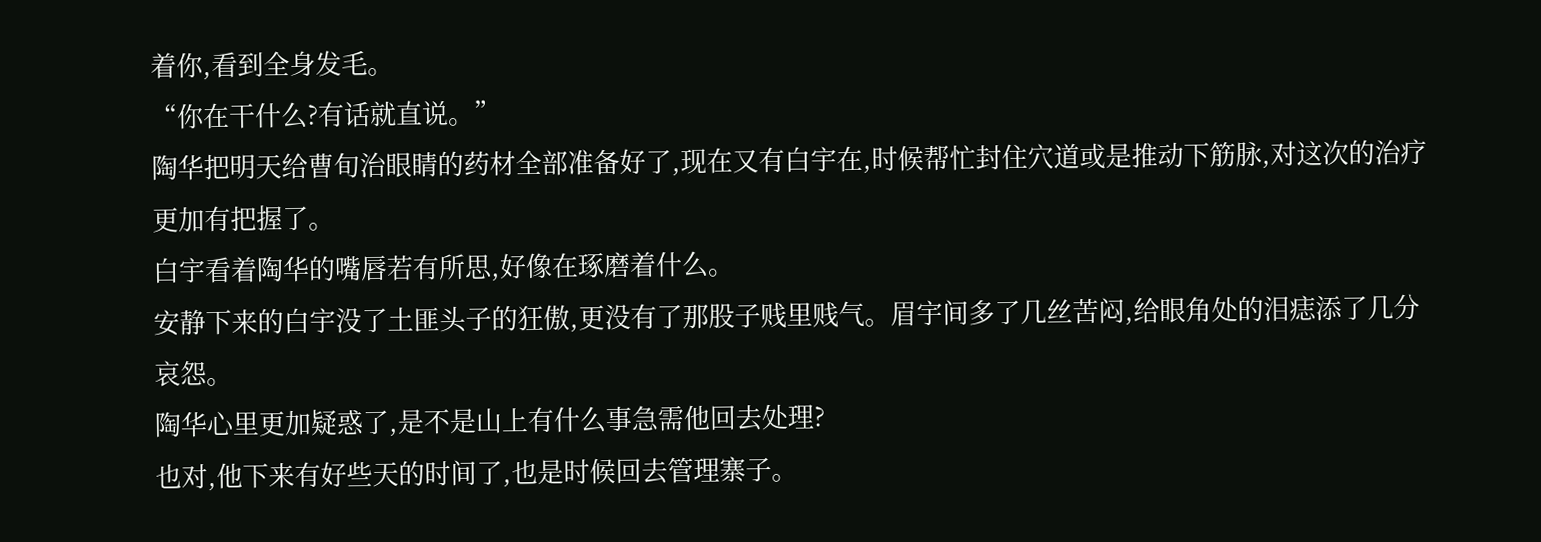着你,看到全身发毛。
“你在干什么?有话就直说。”
陶华把明天给曹旬治眼睛的药材全部准备好了,现在又有白宇在,时候帮忙封住穴道或是推动下筋脉,对这次的治疗更加有把握了。
白宇看着陶华的嘴唇若有所思,好像在琢磨着什么。
安静下来的白宇没了土匪头子的狂傲,更没有了那股子贱里贱气。眉宇间多了几丝苦闷,给眼角处的泪痣添了几分哀怨。
陶华心里更加疑惑了,是不是山上有什么事急需他回去处理?
也对,他下来有好些天的时间了,也是时候回去管理寨子。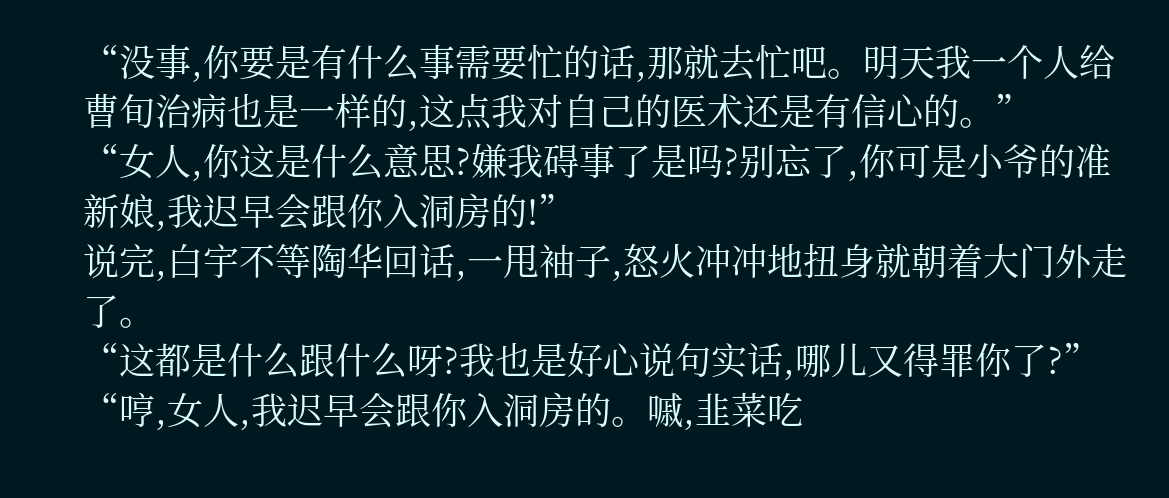“没事,你要是有什么事需要忙的话,那就去忙吧。明天我一个人给曹旬治病也是一样的,这点我对自己的医术还是有信心的。”
“女人,你这是什么意思?嫌我碍事了是吗?别忘了,你可是小爷的准新娘,我迟早会跟你入洞房的!”
说完,白宇不等陶华回话,一甩袖子,怒火冲冲地扭身就朝着大门外走了。
“这都是什么跟什么呀?我也是好心说句实话,哪儿又得罪你了?”
“哼,女人,我迟早会跟你入洞房的。嘁,韭菜吃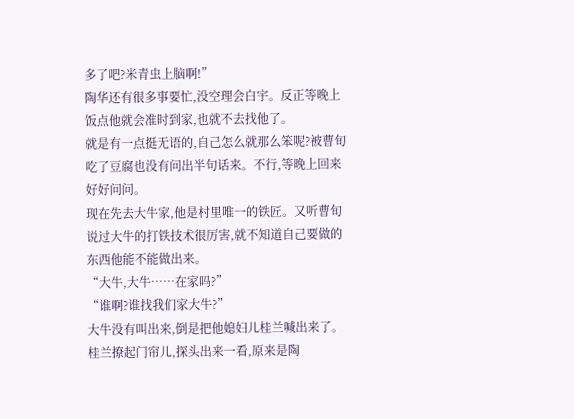多了吧?米青虫上脑啊!”
陶华还有很多事要忙,没空理会白宇。反正等晚上饭点他就会准时到家,也就不去找他了。
就是有一点挺无语的,自己怎么就那么笨呢?被曹旬吃了豆腐也没有问出半句话来。不行,等晚上回来好好问问。
现在先去大牛家,他是村里唯一的铁匠。又听曹旬说过大牛的打铁技术很厉害,就不知道自己要做的东西他能不能做出来。
“大牛,大牛……在家吗?”
“谁啊?谁找我们家大牛?”
大牛没有叫出来,倒是把他媳妇儿桂兰喊出来了。
桂兰撩起门帘儿,探头出来一看,原来是陶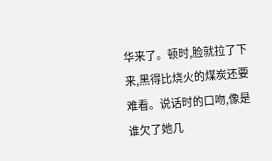华来了。顿时,脸就拉了下来,黑得比烧火的煤炭还要难看。说话时的口吻,像是谁欠了她几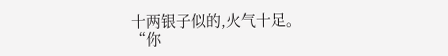十两银子似的,火气十足。
“你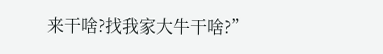来干啥?找我家大牛干啥?”